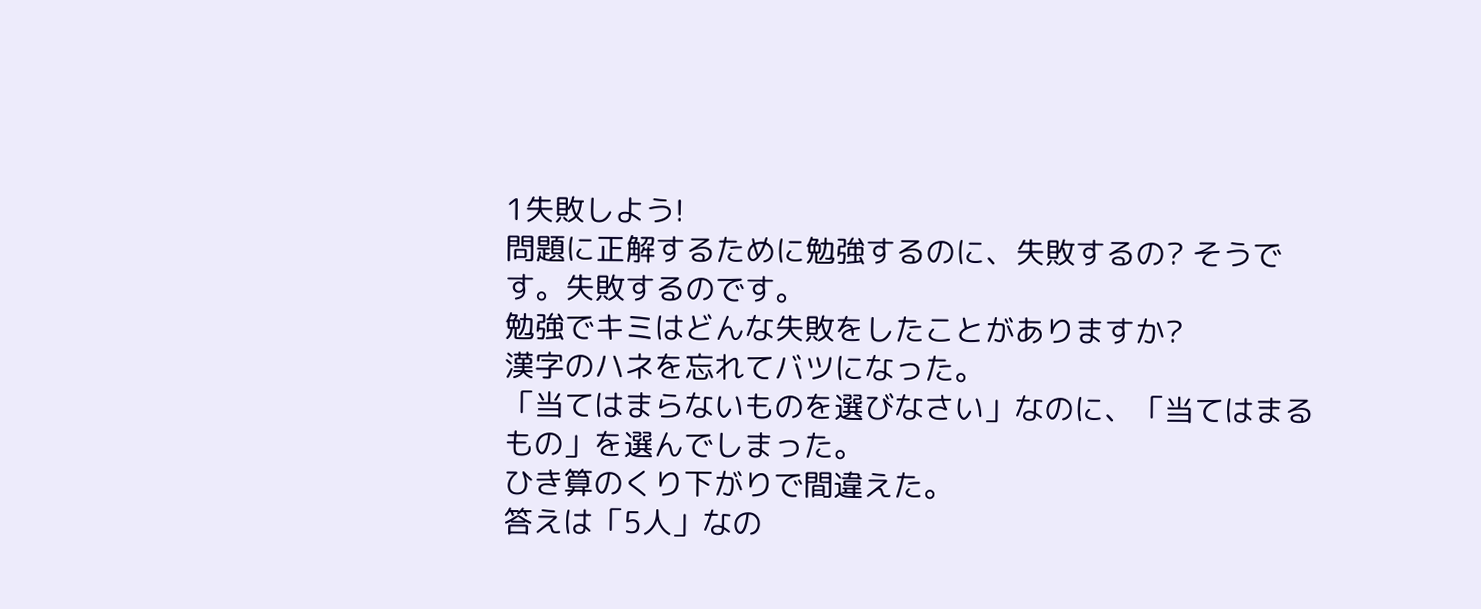1失敗しよう!
問題に正解するために勉強するのに、失敗するの? そうです。失敗するのです。
勉強でキミはどんな失敗をしたことがありますか?
漢字のハネを忘れてバツになった。
「当てはまらないものを選びなさい」なのに、「当てはまるもの」を選んでしまった。
ひき算のくり下がりで間違えた。
答えは「5人」なの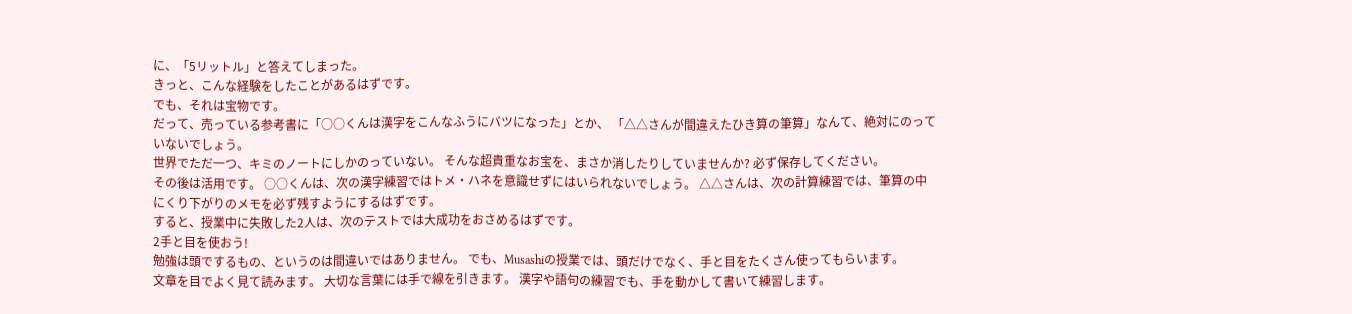に、「5リットル」と答えてしまった。
きっと、こんな経験をしたことがあるはずです。
でも、それは宝物です。
だって、売っている参考書に「○○くんは漢字をこんなふうにバツになった」とか、 「△△さんが間違えたひき算の筆算」なんて、絶対にのっていないでしょう。
世界でただ一つ、キミのノートにしかのっていない。 そんな超貴重なお宝を、まさか消したりしていませんか? 必ず保存してください。
その後は活用です。 ○○くんは、次の漢字練習ではトメ・ハネを意識せずにはいられないでしょう。 △△さんは、次の計算練習では、筆算の中にくり下がりのメモを必ず残すようにするはずです。
すると、授業中に失敗した2人は、次のテストでは大成功をおさめるはずです。
2手と目を使おう!
勉強は頭でするもの、というのは間違いではありません。 でも、Musashiの授業では、頭だけでなく、手と目をたくさん使ってもらいます。
文章を目でよく見て読みます。 大切な言葉には手で線を引きます。 漢字や語句の練習でも、手を動かして書いて練習します。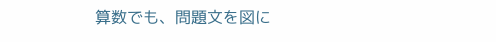算数でも、問題文を図に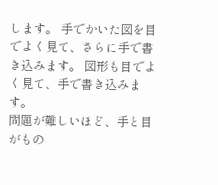します。 手でかいた図を目でよく見て、さらに手で書き込みます。 図形も目でよく見て、手で書き込みます。
問題が難しいほど、手と目がもの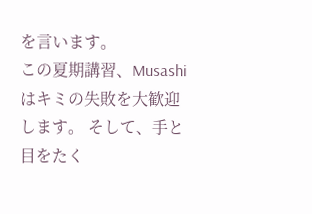を言います。
この夏期講習、Musashiはキミの失敗を大歓迎します。 そして、手と目をたく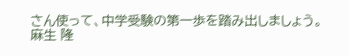さん使って、中学受験の第一歩を踏み出しましょう。
麻生 隆